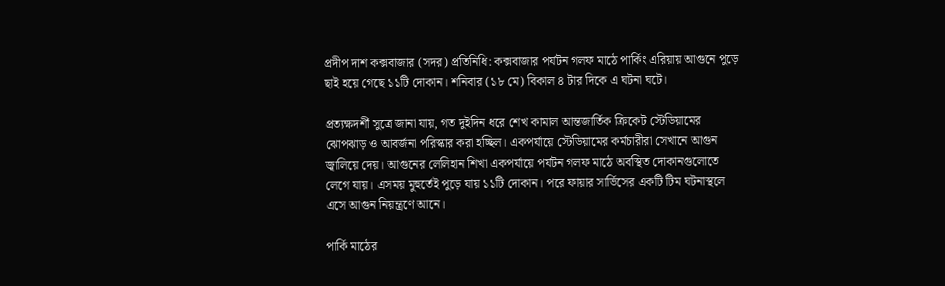প্রদীপ দাশ কক্সবাজার (সদর) প্রতিনিধি: কক্সবাজার পর্যটন গলফ মাঠে পার্কিং এরিয়ায় আগুনে পুড়ে ছাই হয়ে গেছে ১১টি দোকান। শনিবার (১৮ মে) বিকাল ৪ টার দিকে এ ঘটনা ঘটে।

প্রত্যক্ষদর্শী সুত্রে জানা যায়, গত দুইদিন ধরে শেখ কামাল আন্তজার্তিক ক্রিকেট স্টেডিয়ামের ঝোপঝাড় ও আবর্জনা পরিস্কার করা হচ্ছিল। একপর্যায়ে স্টেডিয়ামের কর্মচারীরা সেখানে আগুন জ্বালিয়ে দেয়। আগুনের লেলিহান শিখা একপর্যায়ে পর্যটন গলফ মাঠে অবস্থিত দোকানগুলোতে লেগে যায়। এসময় মুহুর্তেই পুড়ে যায় ১১টি দোকান। পরে ফায়ার সার্ভিসের একটি টিম ঘটনাস্থলে এসে আগুন নিয়ন্ত্রণে আনে।

পার্কি মাঠের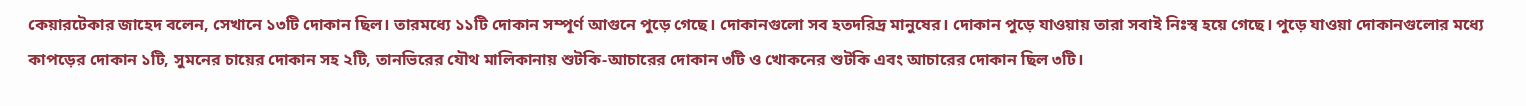কেয়ারটেকার জাহেদ বলেন, সেখানে ১৩টি দোকান ছিল। তারমধ্যে ১১টি দোকান সম্পূর্ণ আগুনে পুড়ে গেছে। দোকানগুলো সব হতদরিদ্র মানুষের। দোকান পুড়ে যাওয়ায় তারা সবাই নিঃস্ব হয়ে গেছে। পুড়ে যাওয়া দোকানগুলোর মধ্যে কাপড়ের দোকান ১টি, সুমনের চায়ের দোকান সহ ২টি, তানভিরের যৌথ মালিকানায় শুটকি-আচারের দোকান ৩টি ও খোকনের শুটকি এবং আচারের দোকান ছিল ৩টি।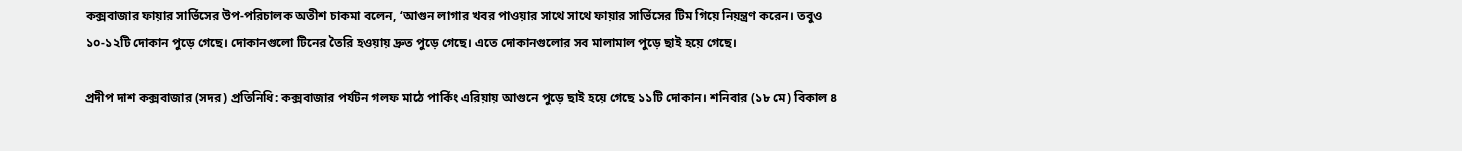কক্সবাজার ফায়ার সার্ভিসের উপ-পরিচালক অতীশ চাকমা বলেন, ‘আগুন লাগার খবর পাওয়ার সাথে সাথে ফায়ার সার্ভিসের টিম গিয়ে নিয়ন্ত্রণ করেন। তবুও ১০-১২টি দোকান পুড়ে গেছে। দোকানগুলো টিনের তৈরি হওয়ায় দ্রুত পুড়ে গেছে। এতে দোকানগুলোর সব মালামাল পুড়ে ছাই হয়ে গেছে।

প্রদীপ দাশ কক্সবাজার (সদর) প্রতিনিধি: কক্সবাজার পর্যটন গলফ মাঠে পার্কিং এরিয়ায় আগুনে পুড়ে ছাই হয়ে গেছে ১১টি দোকান। শনিবার (১৮ মে) বিকাল ৪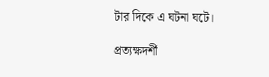টার দিকে এ ঘটনা ঘটে।

প্রত্যক্ষদর্শী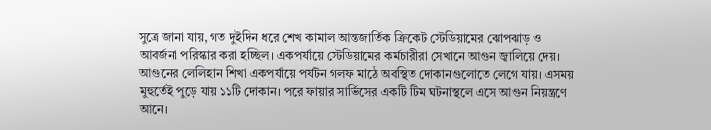সুত্রে জানা যায়, গত দুইদিন ধরে শেখ কামাল আন্তজার্তিক ক্রিকেট স্টেডিয়ামের ঝোপঝাড় ও আবর্জনা পরিস্কার করা হচ্ছিল। একপর্যায়ে স্টেডিয়ামের কর্মচারীরা সেখানে আগুন জ্বালিয়ে দেয়। আগুনের লেলিহান শিখা একপর্যায়ে পর্যটন গলফ মাঠে অবস্থিত দোকানগুলোতে লেগে যায়। এসময় মুহুর্তেই পুড়ে যায় ১১টি দোকান। পরে ফায়ার সার্ভিসের একটি টিম ঘটনাস্থলে এসে আগুন নিয়ন্ত্রণে আনে।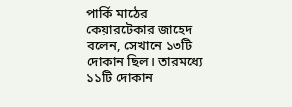পার্কি মাঠের কেয়ারটেকার জাহেদ বলেন, সেখানে ১৩টি দোকান ছিল। তারমধ্যে ১১টি দোকান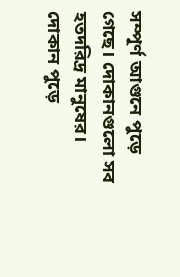সম্পূর্ণ আগুনে পুড়ে গেছে। দোকানগুলো সব হতদরিদ্র মানুষের। দোকান পুড়ে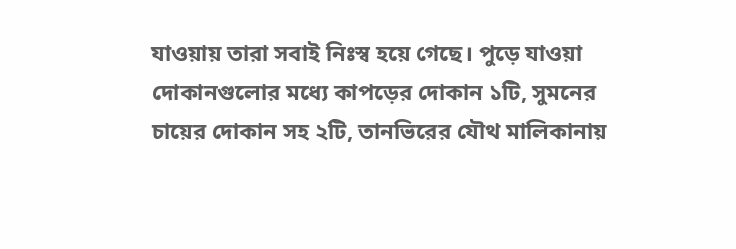যাওয়ায় তারা সবাই নিঃস্ব হয়ে গেছে। পুড়ে যাওয়া দোকানগুলোর মধ্যে কাপড়ের দোকান ১টি, সুমনের চায়ের দোকান সহ ২টি, তানভিরের যৌথ মালিকানায়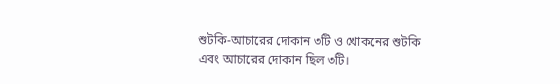শুটকি-আচারের দোকান ৩টি ও খোকনের শুটকি এবং আচারের দোকান ছিল ৩টি।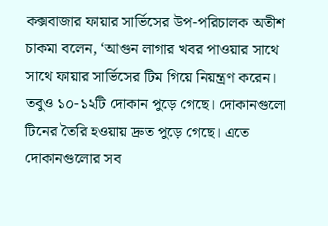কক্সবাজার ফায়ার সার্ভিসের উপ-পরিচালক অতীশ চাকমা বলেন, ‘আগুন লাগার খবর পাওয়ার সাথে সাথে ফায়ার সার্ভিসের টিম গিয়ে নিয়ন্ত্রণ করেন। তবুও ১০-১২টি দোকান পুড়ে গেছে। দোকানগুলো টিনের তৈরি হওয়ায় দ্রুত পুড়ে গেছে। এতে দোকানগুলোর সব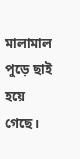মালামাল পুড়ে ছাই হয়ে গেছে।